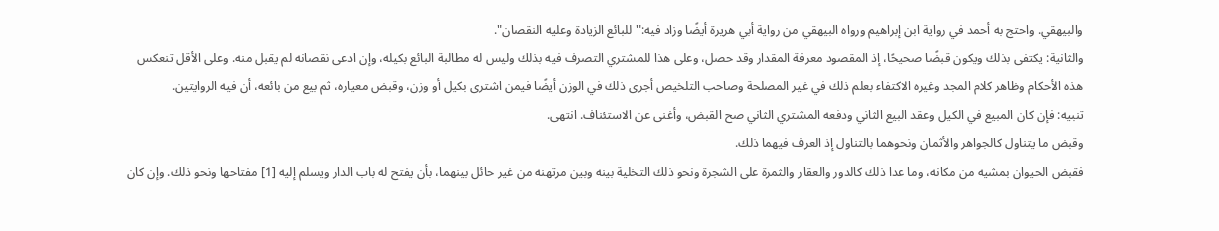والبيهقي. واحتج به أحمد في رواية ابن إبراهيم ورواه البيهقي من رواية أبي هريرة أيضًا وزاد فيه:"للبائع الزيادة وعليه النقصان".
والثانية: يكتفى بذلك ويكون قبضًا صحيحًا، إذ المقصود معرفة المقدار وقد حصل، وعلى هذا للمشتري التصرف فيه بذلك وليس له مطالبة البائع بكيله، وإن ادعى نقصانه لم يقبل منه. وعلى الأقل تنعكس هذه الأحكام وظاهر كلام المجد وغيره الاكتفاء بعلم ذلك في غير المصلحة وصاحب التلخيص أجرى ذلك في الوزن أيضًا فيمن اشترى بكيل أو وزن، وقبض معياره، ثم بيع من بائعه، أن فيه الروايتين.
تنبيه: فإن كان المبيع في الكيل وعقد البيع الثاني ودفعه المشتري الثاني صح القبض، وأغنى عن الاستئناف. انتهى.
وقبض ما يتناول كالجواهر والأثمان ونحوهما بالتناول إذ العرف فيهما ذلك.
فقبض الحيوان بمشيه من مكانه، وما عدا ذلك كالدور والعقار والثمرة على الشجرة ونحو ذلك التخلية بينه وبين مرتهنه من غير حائل بينهما، بأن يفتح له باب الدار ويسلم إليه [1] مفتاحها ونحو ذلك. وإن كان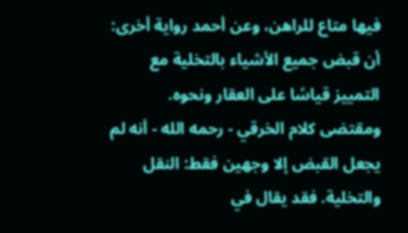فيها متاع للراهن، وعن أحمد رواية أخرى: أن قبض جميع الأشياء بالتخلية مع التمييز قياسًا على العقار ونحوه.
ومقتضى كلام الخرقي - رحمه الله - أنه لم يجعل القبض إلا وجهين فقط: النقل والتخلية. فقد يقال في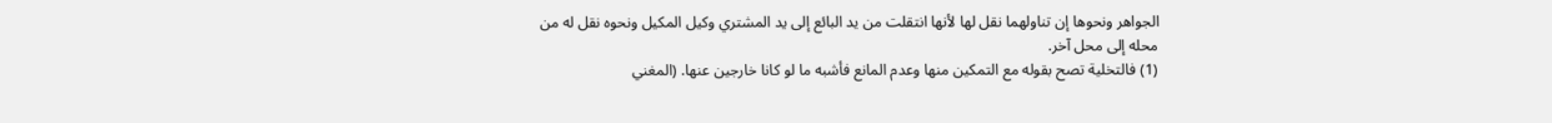الجواهر ونحوها إن تناولهما نقل لها لأنها انتقلت من يد البائع إلى يد المشتري وكيل المكيل ونحوه نقل له من محله إلى محل آخر.
(1) فالتخلية تصح بقوله مع التمكين منها وعدم المانع فأشبه ما لو كانا خارجين عنها. (المغني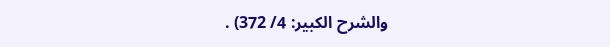والشرح الكبير: 4/ 372) .